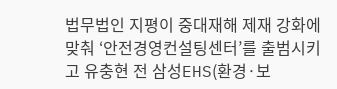법무법인 지평이 중대재해 제재 강화에 맞춰 ‘안전경영컨설팅센터’를 출범시키고 유충현 전 삼성EHS(환경·보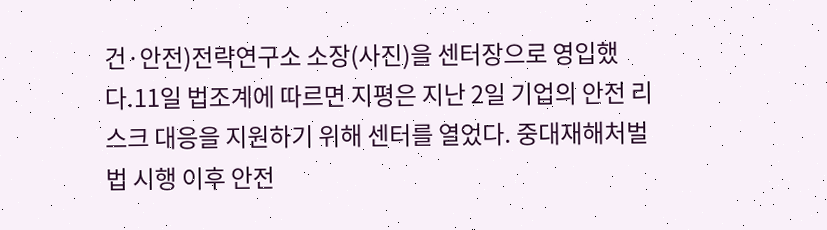건·안전)전략연구소 소장(사진)을 센터장으로 영입했다.11일 법조계에 따르면 지평은 지난 2일 기업의 안전 리스크 대응을 지원하기 위해 센터를 열었다. 중대재해처벌법 시행 이후 안전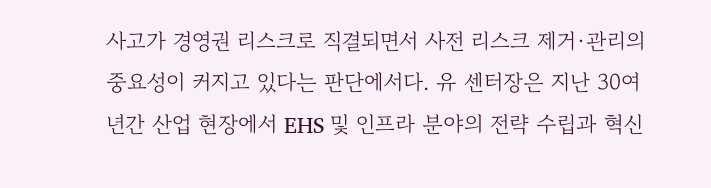사고가 경영권 리스크로 직결되면서 사전 리스크 제거·관리의 중요성이 커지고 있다는 판단에서다. 유 센터장은 지난 30여 년간 산업 현장에서 EHS 및 인프라 분야의 전략 수립과 혁신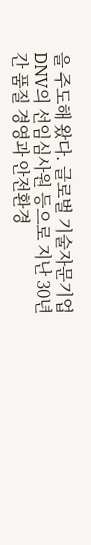을 주도해 왔다. 글로벌 기술자문기업 DNV의 선임심사원 등으로 지난 30년간 품질 경영과 안전환경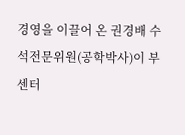경영을 이끌어 온 권경배 수석전문위원(공학박사)이 부센터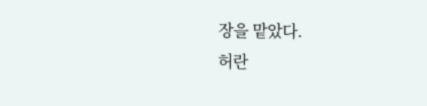장을 맡았다.
허란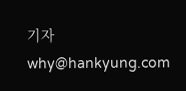기자 why@hankyung.com